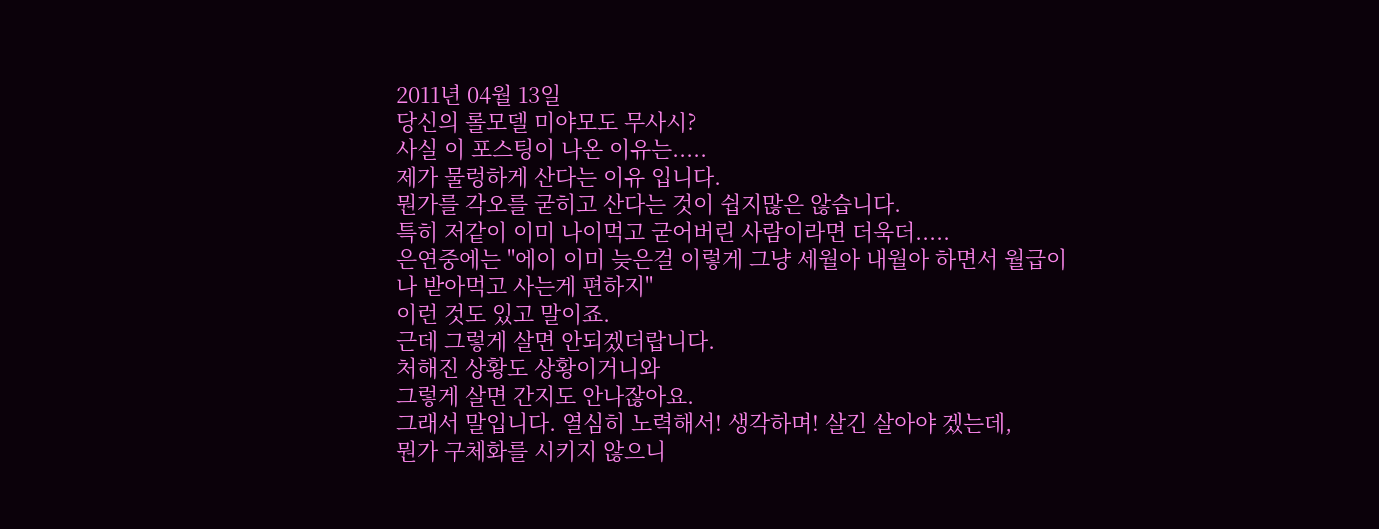2011년 04월 13일
당신의 롤모델 미야모도 무사시?
사실 이 포스팅이 나온 이유는.....
제가 물렁하게 산다는 이유 입니다.
뭔가를 각오를 굳히고 산다는 것이 쉽지많은 않습니다.
특히 저같이 이미 나이먹고 굳어버린 사람이라면 더욱더.....
은연중에는 "에이 이미 늦은걸 이렇게 그냥 세월아 내월아 하면서 월급이나 받아먹고 사는게 편하지"
이런 것도 있고 말이죠.
근데 그렇게 살면 안되겠더랍니다.
처해진 상황도 상황이거니와
그렇게 살면 간지도 안나잖아요.
그래서 말입니다. 열심히 노력해서! 생각하며! 살긴 살아야 겠는데,
뭔가 구체화를 시키지 않으니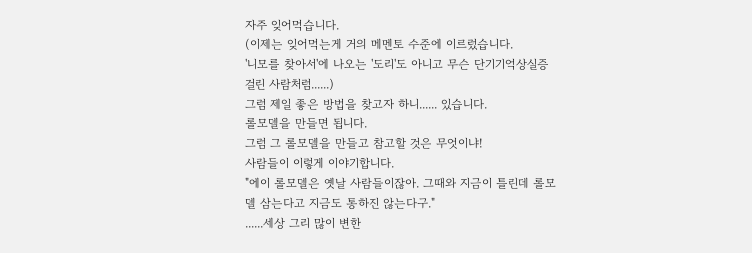자주 잊어먹습니다.
(이제는 잊어먹는게 거의 메멘토 수준에 이르렀습니다.
'니모를 찾아서'에 나오는 '도리'도 아니고 무슨 단기기억상실증 걸린 사람처럼......)
그럼 제일 좋은 방법을 찾고자 하니...... 있습니다.
롤모델을 만들면 됩니다.
그럼 그 롤모델을 만들고 참고할 것은 무엇이냐!
사람들이 이렇게 이야기합니다.
"에이 롤모델은 옛날 사람들이잖아. 그때와 지금이 틀린데 롤모델 삼는다고 지금도 통하진 않는다구."
......세상 그리 많이 변한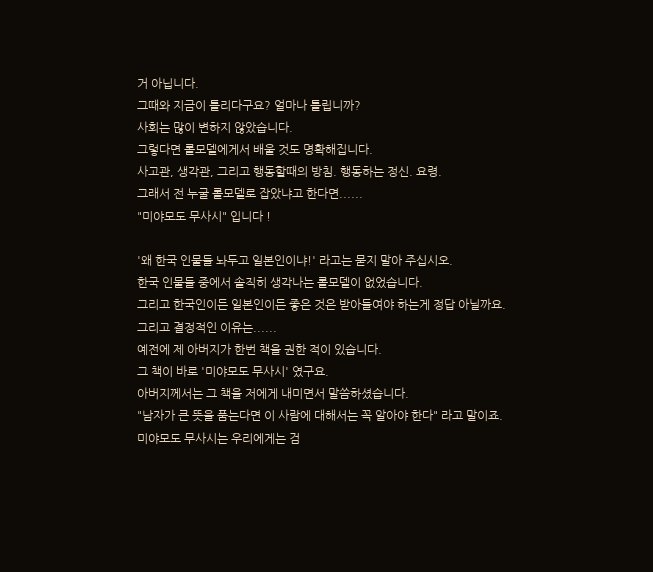거 아닙니다.
그때와 지금이 틀리다구요? 얼마나 틀립니까?
사회는 많이 변하지 않았습니다.
그렇다면 롤모델에게서 배울 것도 명확해집니다.
사고관, 생각관, 그리고 행동할때의 방침. 행동하는 정신. 요령.
그래서 전 누굴 롤모델로 잡았냐고 한다면......
"미야모도 무사시" 입니다 !

'왜 한국 인물들 놔두고 일본인이냐!' 라고는 묻지 말아 주십시오.
한국 인물들 중에서 솔직히 생각나는 롤모델이 없었습니다.
그리고 한국인이든 일본인이든 좋은 것은 받아들여야 하는게 정답 아닐까요.
그리고 결정적인 이유는......
예전에 제 아버지가 한번 책을 권한 적이 있습니다.
그 책이 바로 '미야모도 무사시' 였구요.
아버지께서는 그 책을 저에게 내미면서 말씀하셨습니다.
"남자가 큰 뜻을 품는다면 이 사람에 대해서는 꼭 알아야 한다" 라고 말이죠.
미야모도 무사시는 우리에게는 검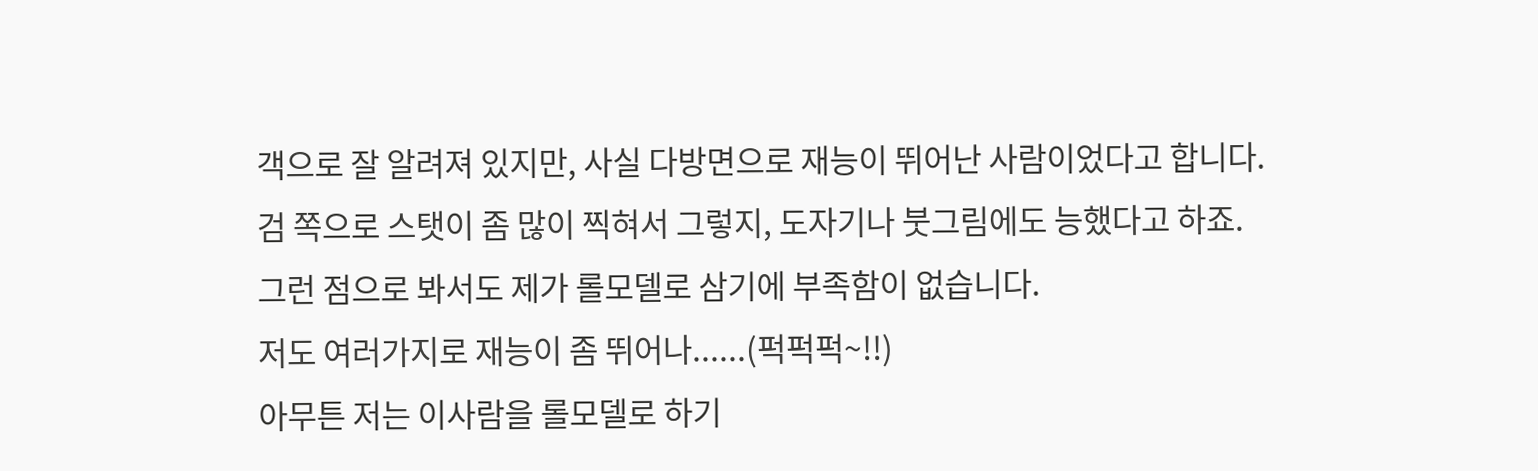객으로 잘 알려져 있지만, 사실 다방면으로 재능이 뛰어난 사람이었다고 합니다.
검 쪽으로 스탯이 좀 많이 찍혀서 그렇지, 도자기나 붓그림에도 능했다고 하죠.
그런 점으로 봐서도 제가 롤모델로 삼기에 부족함이 없습니다.
저도 여러가지로 재능이 좀 뛰어나......(퍽퍽퍽~!!)
아무튼 저는 이사람을 롤모델로 하기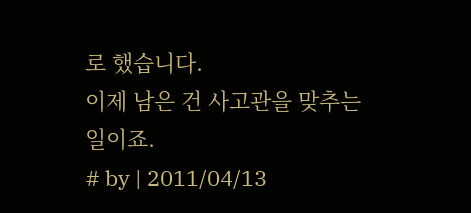로 했습니다.
이제 남은 건 사고관을 맞추는 일이죠.
# by | 2011/04/13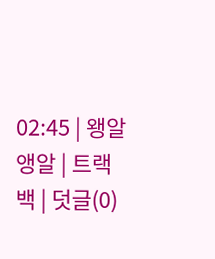02:45 | 왱알앵알 | 트랙백 | 덧글(0)